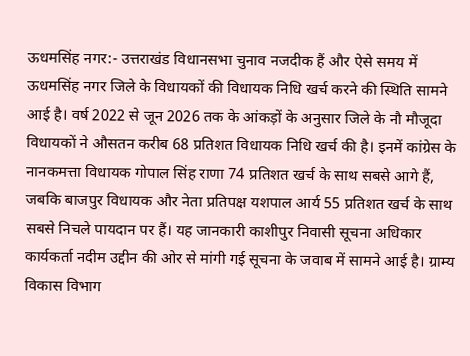ऊधमसिंह नगर:- उत्तराखंड विधानसभा चुनाव नजदीक हैं और ऐसे समय में ऊधमसिंह नगर जिले के विधायकों की विधायक निधि खर्च करने की स्थिति सामने आई है। वर्ष 2022 से जून 2026 तक के आंकड़ों के अनुसार जिले के नौ मौजूदा विधायकों ने औसतन करीब 68 प्रतिशत विधायक निधि खर्च की है। इनमें कांग्रेस के नानकमत्ता विधायक गोपाल सिंह राणा 74 प्रतिशत खर्च के साथ सबसे आगे हैं, जबकि बाजपुर विधायक और नेता प्रतिपक्ष यशपाल आर्य 55 प्रतिशत खर्च के साथ सबसे निचले पायदान पर हैं। यह जानकारी काशीपुर निवासी सूचना अधिकार कार्यकर्ता नदीम उद्दीन की ओर से मांगी गई सूचना के जवाब में सामने आई है। ग्राम्य विकास विभाग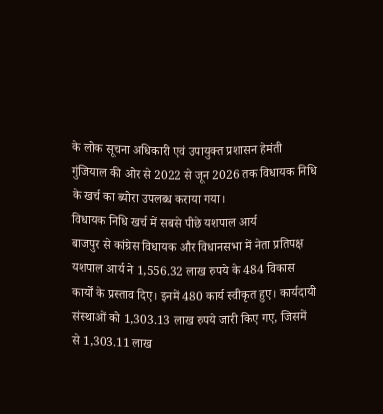के लोक सूचना अधिकारी एवं उपायुक्त प्रशासन हेमंती गुंजियाल की ओर से 2022 से जून 2026 तक विधायक निधि के खर्च का ब्योरा उपलब्ध कराया गया।
विधायक निधि खर्च में सबसे पीछे यशपाल आर्य
बाजपुर से कांग्रेस विधायक और विधानसभा में नेता प्रतिपक्ष यशपाल आर्य ने 1,556.32 लाख रुपये के 484 विकास कार्यों के प्रस्ताव दिए। इनमें 480 कार्य स्वीकृत हुए। कार्यदायी संस्थाओं को 1,303.13 लाख रुपये जारी किए गए, जिसमें से 1,303.11 लाख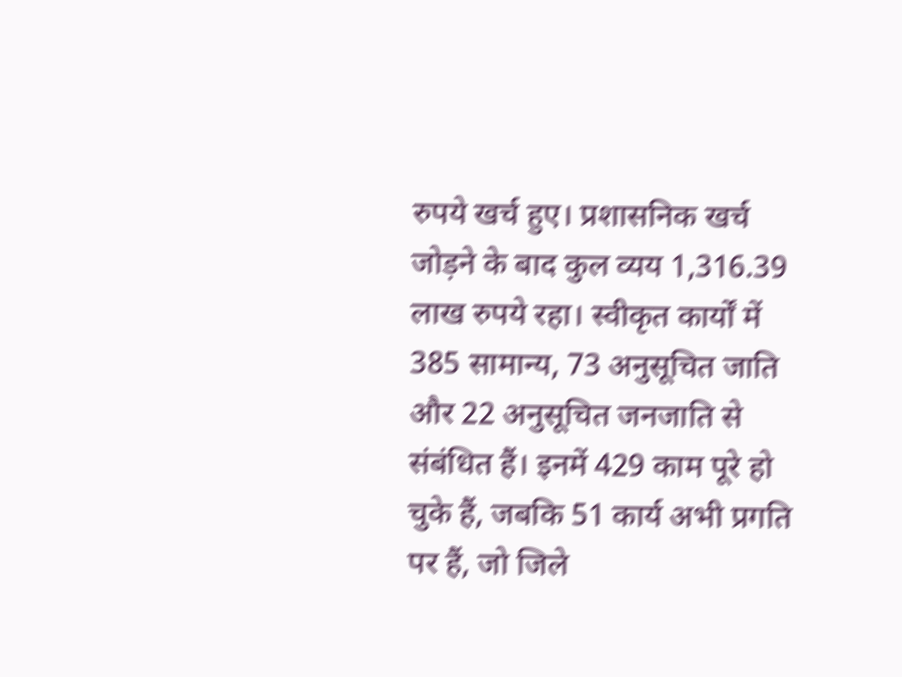रुपये खर्च हुए। प्रशासनिक खर्च जोड़ने के बाद कुल व्यय 1,316.39 लाख रुपये रहा। स्वीकृत कार्यों में 385 सामान्य, 73 अनुसूचित जाति और 22 अनुसूचित जनजाति से संबंधित हैं। इनमें 429 काम पूरे हो चुके हैं, जबकि 51 कार्य अभी प्रगति पर हैं, जो जिले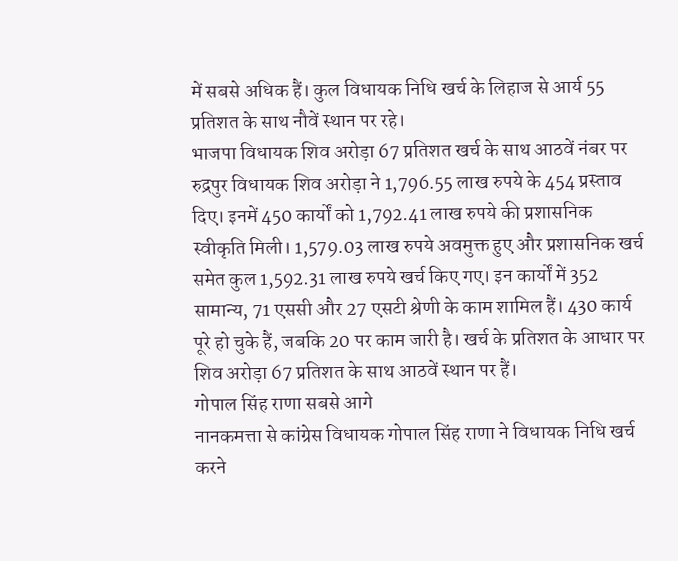में सबसे अधिक हैं। कुल विधायक निधि खर्च के लिहाज से आर्य 55 प्रतिशत के साथ नौवें स्थान पर रहे।
भाजपा विधायक शिव अरोड़ा 67 प्रतिशत खर्च के साथ आठवें नंबर पर
रुद्रपुर विधायक शिव अरोड़ा ने 1,796.55 लाख रुपये के 454 प्रस्ताव दिए। इनमें 450 कार्यों को 1,792.41 लाख रुपये की प्रशासनिक स्वीकृति मिली। 1,579.03 लाख रुपये अवमुक्त हुए और प्रशासनिक खर्च समेत कुल 1,592.31 लाख रुपये खर्च किए गए। इन कार्यों में 352 सामान्य, 71 एससी और 27 एसटी श्रेणी के काम शामिल हैं। 430 कार्य पूरे हो चुके हैं, जबकि 20 पर काम जारी है। खर्च के प्रतिशत के आधार पर शिव अरोड़ा 67 प्रतिशत के साथ आठवें स्थान पर हैं।
गोपाल सिंह राणा सबसे आगे
नानकमत्ता से कांग्रेस विधायक गोपाल सिंह राणा ने विधायक निधि खर्च करने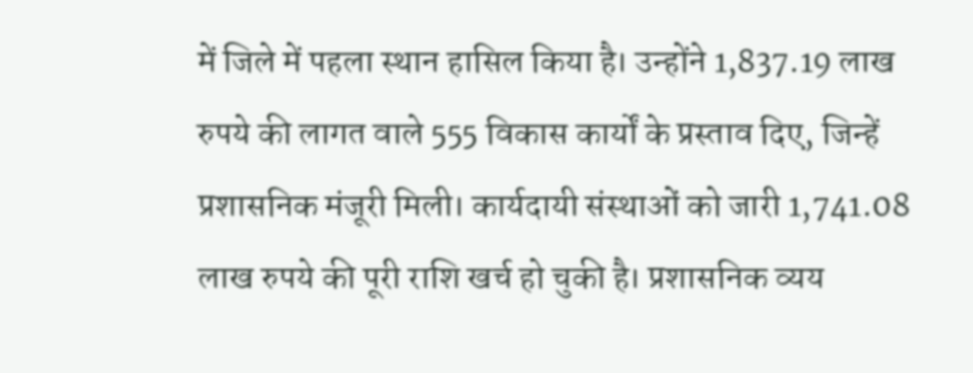में जिले में पहला स्थान हासिल किया है। उन्होंने 1,837.19 लाख रुपये की लागत वाले 555 विकास कार्यों के प्रस्ताव दिए, जिन्हें प्रशासनिक मंजूरी मिली। कार्यदायी संस्थाओं को जारी 1,741.08 लाख रुपये की पूरी राशि खर्च हो चुकी है। प्रशासनिक व्यय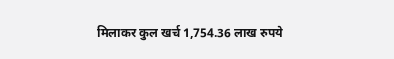मिलाकर कुल खर्च 1,754.36 लाख रुपये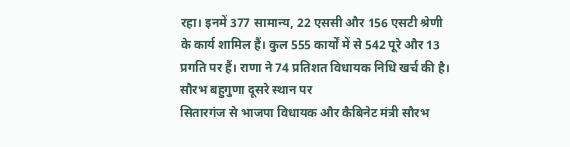रहा। इनमें 377 सामान्य, 22 एससी और 156 एसटी श्रेणी के कार्य शामिल हैं। कुल 555 कार्यों में से 542 पूरे और 13 प्रगति पर हैं। राणा ने 74 प्रतिशत विधायक निधि खर्च की है।
सौरभ बहुगुणा दूसरे स्थान पर
सितारगंज से भाजपा विधायक और कैबिनेट मंत्री सौरभ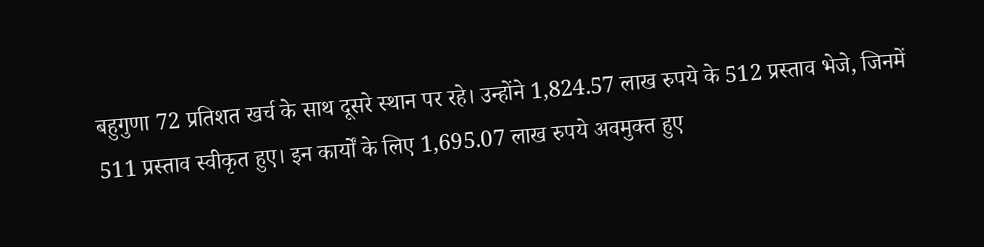बहुगुणा 72 प्रतिशत खर्च के साथ दूसरे स्थान पर रहे। उन्होंने 1,824.57 लाख रुपये के 512 प्रस्ताव भेजे, जिनमें 511 प्रस्ताव स्वीकृत हुए। इन कार्यों के लिए 1,695.07 लाख रुपये अवमुक्त हुए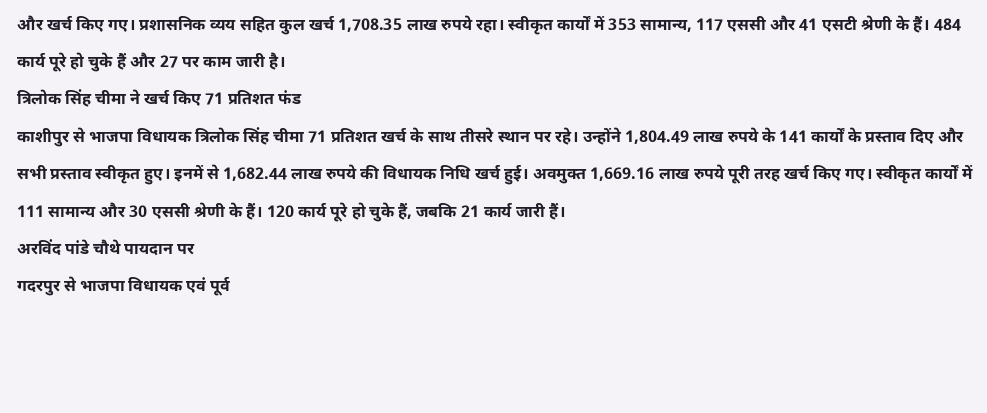और खर्च किए गए। प्रशासनिक व्यय सहित कुल खर्च 1,708.35 लाख रुपये रहा। स्वीकृत कार्यों में 353 सामान्य, 117 एससी और 41 एसटी श्रेणी के हैं। 484 कार्य पूरे हो चुके हैं और 27 पर काम जारी है।
त्रिलोक सिंह चीमा ने खर्च किए 71 प्रतिशत फंड
काशीपुर से भाजपा विधायक त्रिलोक सिंह चीमा 71 प्रतिशत खर्च के साथ तीसरे स्थान पर रहे। उन्होंने 1,804.49 लाख रुपये के 141 कार्यों के प्रस्ताव दिए और सभी प्रस्ताव स्वीकृत हुए। इनमें से 1,682.44 लाख रुपये की विधायक निधि खर्च हुई। अवमुक्त 1,669.16 लाख रुपये पूरी तरह खर्च किए गए। स्वीकृत कार्यों में 111 सामान्य और 30 एससी श्रेणी के हैं। 120 कार्य पूरे हो चुके हैं, जबकि 21 कार्य जारी हैं।
अरविंद पांडे चौथे पायदान पर
गदरपुर से भाजपा विधायक एवं पूर्व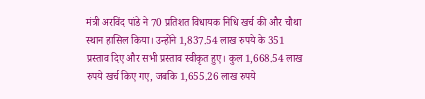मंत्री अरविंद पांडे ने 70 प्रतिशत विधायक निधि खर्च की और चौथा स्थान हासिल किया। उन्होंने 1,837.54 लाख रुपये के 351 प्रस्ताव दिए और सभी प्रस्ताव स्वीकृत हुए। कुल 1,668.54 लाख रुपये खर्च किए गए, जबकि 1,655.26 लाख रुपये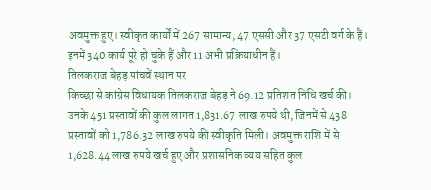अवमुक्त हुए। स्वीकृत कार्यों में 267 सामान्य, 47 एससी और 37 एसटी वर्ग के हैं। इनमें 340 कार्य पूरे हो चुके हैं और 11 अभी प्रक्रियाधीन हैं।
तिलकराज बेहड़ पांचवें स्थान पर
किच्छा से कांग्रेस विधायक तिलकराज बेहड़ ने 69.12 प्रतिशत निधि खर्च की। उनके 451 प्रस्तावों की कुल लागत 1,831.67 लाख रुपये थी, जिनमें से 438 प्रस्तावों को 1,786.32 लाख रुपये की स्वीकृति मिली। अवमुक्त राशि में से 1,628.44 लाख रुपये खर्च हुए और प्रशासनिक व्यय सहित कुल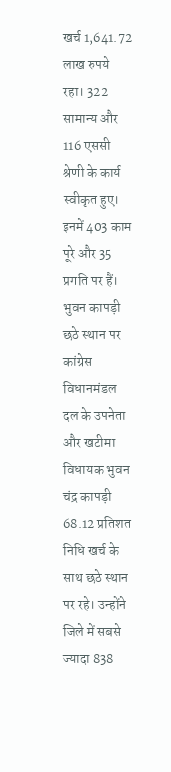खर्च 1,641.72 लाख रुपये रहा। 322 सामान्य और 116 एससी श्रेणी के कार्य स्वीकृत हुए। इनमें 403 काम पूरे और 35 प्रगति पर हैं।
भुवन कापड़ी छठे स्थान पर
कांग्रेस विधानमंडल दल के उपनेता और खटीमा विधायक भुवन चंद्र कापड़ी 68.12 प्रतिशत निधि खर्च के साथ छठे स्थान पर रहे। उन्होंने जिले में सबसे ज्यादा 838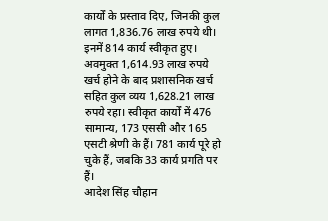कार्यों के प्रस्ताव दिए, जिनकी कुल लागत 1,836.76 लाख रुपये थी। इनमें 814 कार्य स्वीकृत हुए। अवमुक्त 1,614.93 लाख रुपये खर्च होने के बाद प्रशासनिक खर्च सहित कुल व्यय 1,628.21 लाख रुपये रहा। स्वीकृत कार्यों में 476 सामान्य, 173 एससी और 165 एसटी श्रेणी के हैं। 781 कार्य पूरे हो चुके हैं, जबकि 33 कार्य प्रगति पर हैं।
आदेश सिंह चौहान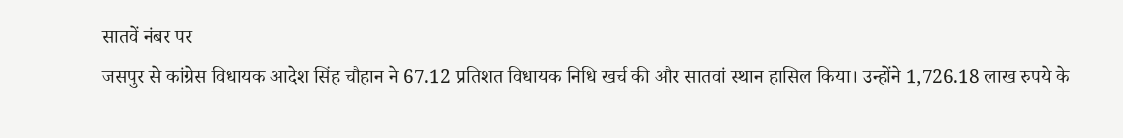सातवें नंबर पर
जसपुर से कांग्रेस विधायक आदेश सिंह चौहान ने 67.12 प्रतिशत विधायक निधि खर्च की और सातवां स्थान हासिल किया। उन्होंने 1,726.18 लाख रुपये के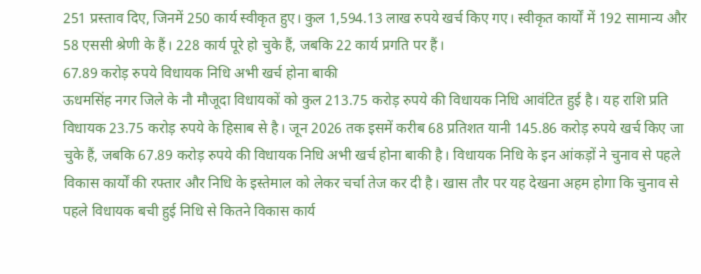251 प्रस्ताव दिए, जिनमें 250 कार्य स्वीकृत हुए। कुल 1,594.13 लाख रुपये खर्च किए गए। स्वीकृत कार्यों में 192 सामान्य और 58 एससी श्रेणी के हैं। 228 कार्य पूरे हो चुके हैं, जबकि 22 कार्य प्रगति पर हैं।
67.89 करोड़ रुपये विधायक निधि अभी खर्च होना बाकी
ऊधमसिंह नगर जिले के नौ मौजूदा विधायकों को कुल 213.75 करोड़ रुपये की विधायक निधि आवंटित हुई है। यह राशि प्रति विधायक 23.75 करोड़ रुपये के हिसाब से है। जून 2026 तक इसमें करीब 68 प्रतिशत यानी 145.86 करोड़ रुपये खर्च किए जा चुके हैं, जबकि 67.89 करोड़ रुपये की विधायक निधि अभी खर्च होना बाकी है। विधायक निधि के इन आंकड़ों ने चुनाव से पहले विकास कार्यों की रफ्तार और निधि के इस्तेमाल को लेकर चर्चा तेज कर दी है। खास तौर पर यह देखना अहम होगा कि चुनाव से पहले विधायक बची हुई निधि से कितने विकास कार्य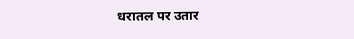धरातल पर उतार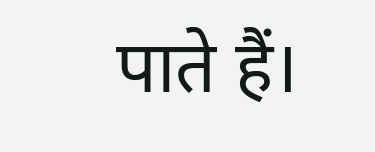पाते हैं।